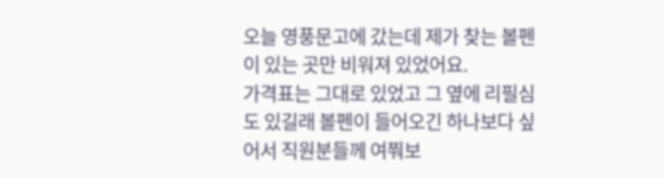오늘 영풍문고에 갔는데 제가 찾는 볼펜이 있는 곳만 비워져 있었어요.
가격표는 그대로 있었고 그 옆에 리필심도 있길래 볼펜이 들어오긴 하나보다 싶어서 직원분들께 여쭤보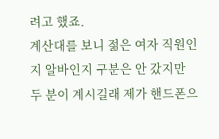려고 했죠.
계산대를 보니 젊은 여자 직원인지 알바인지 구분은 안 갔지만
두 분이 계시길래 제가 핸드폰으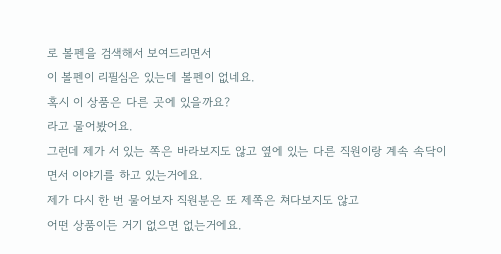로 볼펜을 검색해서 보여드리면서
이 볼펜이 리필심은 있는데 볼펜이 없네요.
혹시 이 상품은 다른 곳에 있을까요?
라고 물어봤어요.
그런데 제가 서 있는 쪽은 바라보지도 않고 옆에 있는 다른 직원이랑 계속 속닥이면서 이야기를 하고 있는거에요.
제가 다시 한 번 물어보자 직원분은 또 제쪽은 쳐다보지도 않고
어떤 상품이든 거기 없으면 없는거에요.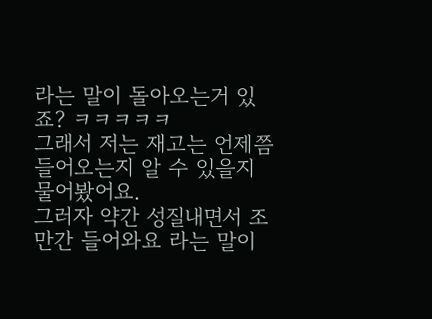라는 말이 돌아오는거 있죠? ㅋㅋㅋㅋㅋ
그래서 저는 재고는 언제쯤 들어오는지 알 수 있을지 물어봤어요.
그러자 약간 성질내면서 조만간 들어와요 라는 말이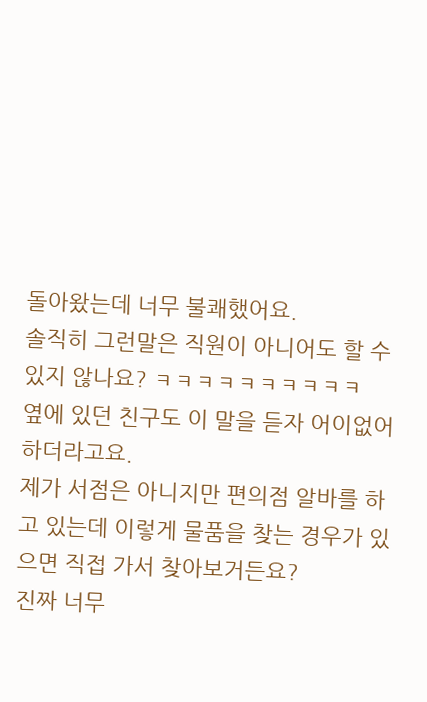돌아왔는데 너무 불쾌했어요.
솔직히 그런말은 직원이 아니어도 할 수 있지 않나요? ㅋㅋㅋㅋㅋㅋㅋㅋㅋㅋ
옆에 있던 친구도 이 말을 듣자 어이없어 하더라고요.
제가 서점은 아니지만 편의점 알바를 하고 있는데 이렇게 물품을 찾는 경우가 있으면 직접 가서 찾아보거든요?
진짜 너무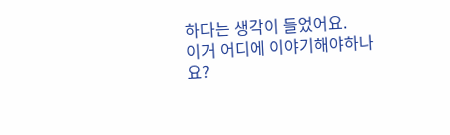하다는 생각이 들었어요.
이거 어디에 이야기해야하나요?